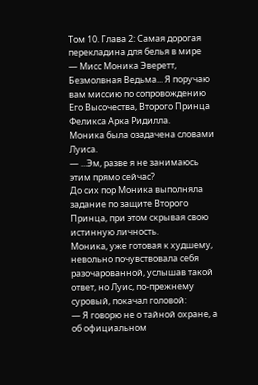Том 10. Глава 2: Самая дорогая перекладина для белья в мире
— Мисс Моника Эверетт, Безмолвная Ведьма... Я поручаю вам миссию по сопровождению Его Высочества, Второго Принца Феликса Арка Ридилла.
Моника была озадачена словами Луиса.
— ...Эм, разве я не занимаюсь этим прямо сейчас?
До сих пор Моника выполняла задание по защите Второго Принца, при этом скрывая свою истинную личность.
Моника, уже готовая к худшему, невольно почувствовала себя разочарованной, услышав такой ответ, но Луис, по-прежнему суровый, покачал головой:
— Я говорю не о тайной охране, а об официальном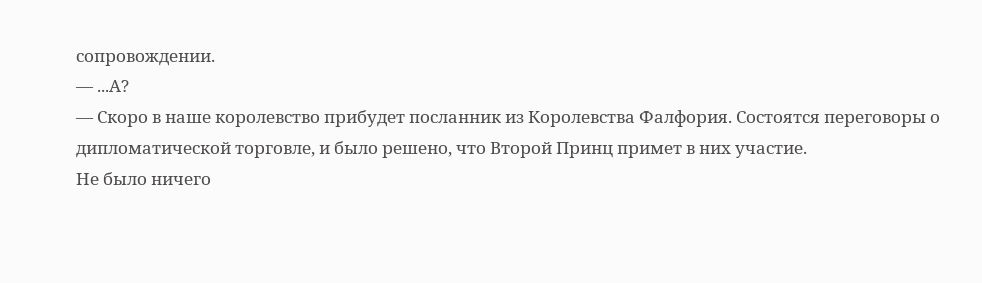сопровождении.
— ...А?
— Скоро в наше королевство прибудет посланник из Королевства Фалфория. Состоятся переговоры о дипломатической торговле, и было решено, что Второй Принц примет в них участие.
Не было ничего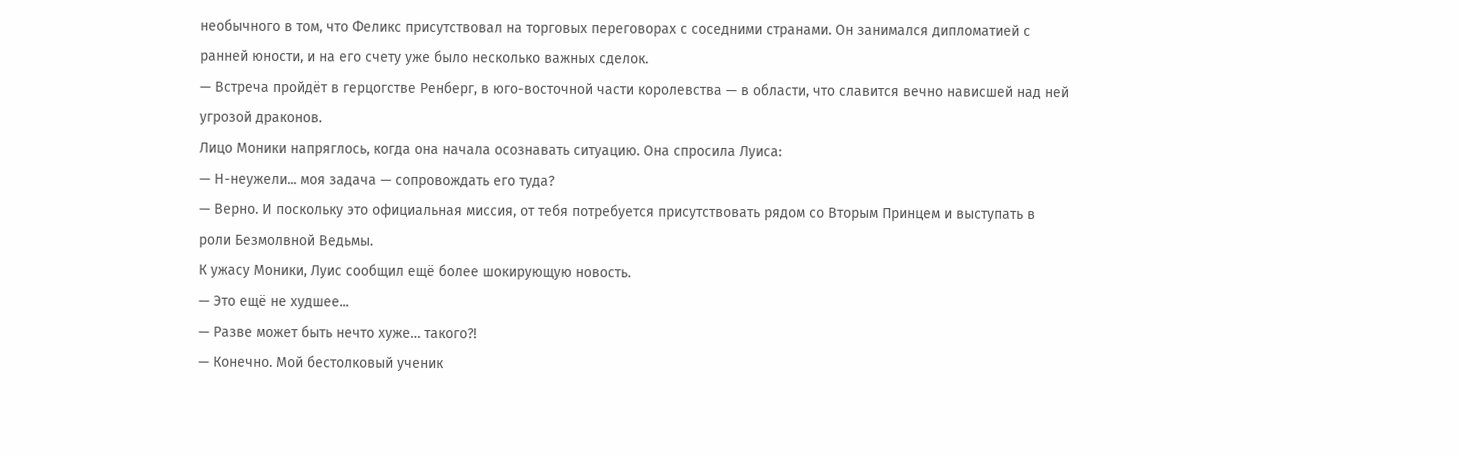необычного в том, что Феликс присутствовал на торговых переговорах с соседними странами. Он занимался дипломатией с ранней юности, и на его счету уже было несколько важных сделок.
— Встреча пройдёт в герцогстве Ренберг, в юго-восточной части королевства — в области, что славится вечно нависшей над ней угрозой драконов.
Лицо Моники напряглось, когда она начала осознавать ситуацию. Она спросила Луиса:
— Н-неужели... моя задача — сопровождать его туда?
— Верно. И поскольку это официальная миссия, от тебя потребуется присутствовать рядом со Вторым Принцем и выступать в роли Безмолвной Ведьмы.
К ужасу Моники, Луис сообщил ещё более шокирующую новость.
— Это ещё не худшее...
— Разве может быть нечто хуже… такого?!
— Конечно. Мой бестолковый ученик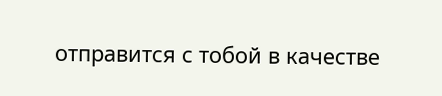отправится с тобой в качестве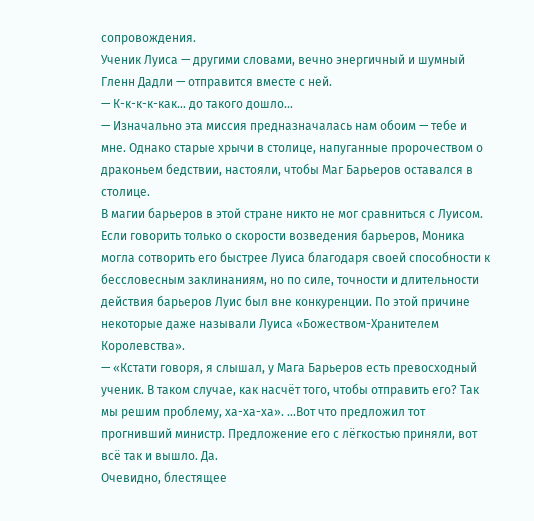сопровождения.
Ученик Луиса — другими словами, вечно энергичный и шумный Гленн Дадли — отправится вместе с ней.
— К-к-к-к-как... до такого дошло...
— Изначально эта миссия предназначалась нам обоим — тебе и мне. Однако старые хрычи в столице, напуганные пророчеством о драконьем бедствии, настояли, чтобы Маг Барьеров оставался в столице.
В магии барьеров в этой стране никто не мог сравниться с Луисом.
Если говорить только о скорости возведения барьеров, Моника могла сотворить его быстрее Луиса благодаря своей способности к бессловесным заклинаниям, но по силе, точности и длительности действия барьеров Луис был вне конкуренции. По этой причине некоторые даже называли Луиса «Божеством-Хранителем Королевства».
— «Кстати говоря, я слышал, у Мага Барьеров есть превосходный ученик. В таком случае, как насчёт того, чтобы отправить его? Так мы решим проблему, ха-ха-ха». ...Вот что предложил тот прогнивший министр. Предложение его с лёгкостью приняли, вот всё так и вышло. Да.
Очевидно, блестящее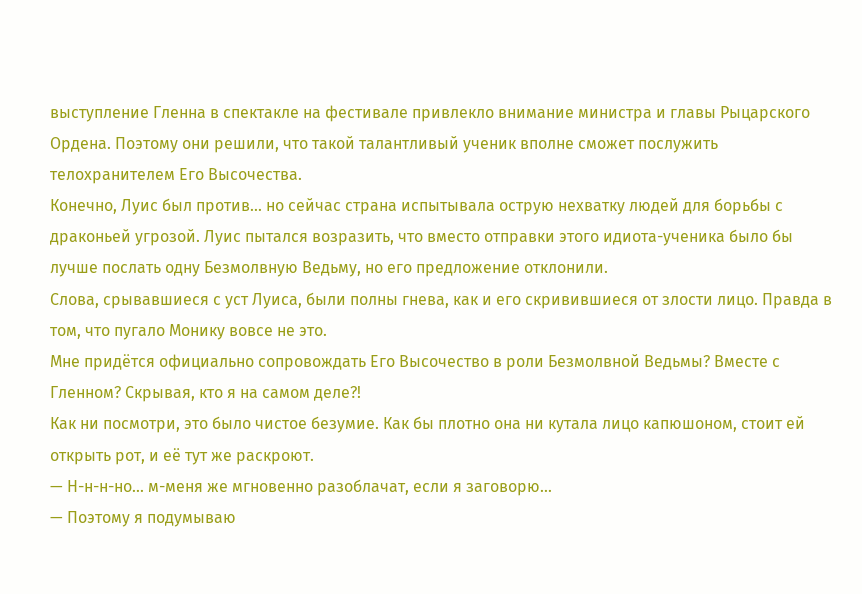выступление Гленна в спектакле на фестивале привлекло внимание министра и главы Рыцарского Ордена. Поэтому они решили, что такой талантливый ученик вполне сможет послужить телохранителем Его Высочества.
Конечно, Луис был против... но сейчас страна испытывала острую нехватку людей для борьбы с драконьей угрозой. Луис пытался возразить, что вместо отправки этого идиота-ученика было бы лучше послать одну Безмолвную Ведьму, но его предложение отклонили.
Слова, срывавшиеся с уст Луиса, были полны гнева, как и его скривившиеся от злости лицо. Правда в том, что пугало Монику вовсе не это.
Мне придётся официально сопровождать Его Высочество в роли Безмолвной Ведьмы? Вместе с Гленном? Скрывая, кто я на самом деле?!
Как ни посмотри, это было чистое безумие. Как бы плотно она ни кутала лицо капюшоном, стоит ей открыть рот, и её тут же раскроют.
— Н-н-н-но... м-меня же мгновенно разоблачат, если я заговорю...
— Поэтому я подумываю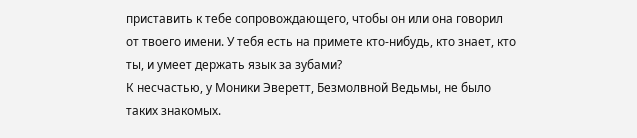приставить к тебе сопровождающего, чтобы он или она говорил от твоего имени. У тебя есть на примете кто-нибудь, кто знает, кто ты, и умеет держать язык за зубами?
К несчастью, у Моники Эверетт, Безмолвной Ведьмы, не было таких знакомых.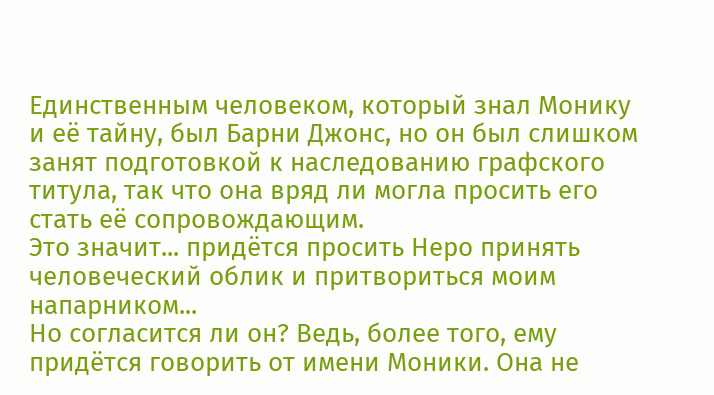Единственным человеком, который знал Монику и её тайну, был Барни Джонс, но он был слишком занят подготовкой к наследованию графского титула, так что она вряд ли могла просить его стать её сопровождающим.
Это значит... придётся просить Неро принять человеческий облик и притвориться моим напарником...
Но согласится ли он? Ведь, более того, ему придётся говорить от имени Моники. Она не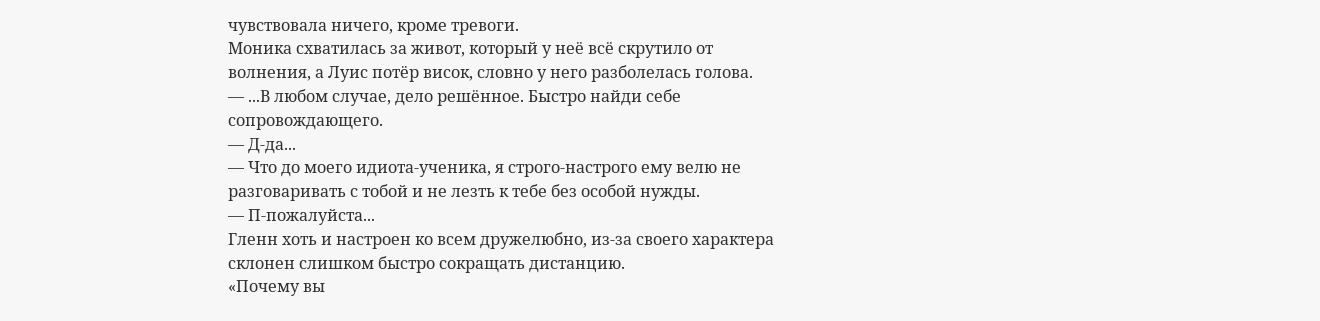чувствовала ничего, кроме тревоги.
Моника схватилась за живот, который у неё всё скрутило от волнения, а Луис потёр висок, словно у него разболелась голова.
— ...В любом случае, дело решённое. Быстро найди себе сопровождающего.
— Д-да...
— Что до моего идиота-ученика, я строго-настрого ему велю не разговаривать с тобой и не лезть к тебе без особой нужды.
— П-пожалуйста...
Гленн хоть и настроен ко всем дружелюбно, из-за своего характера склонен слишком быстро сокращать дистанцию.
«Почему вы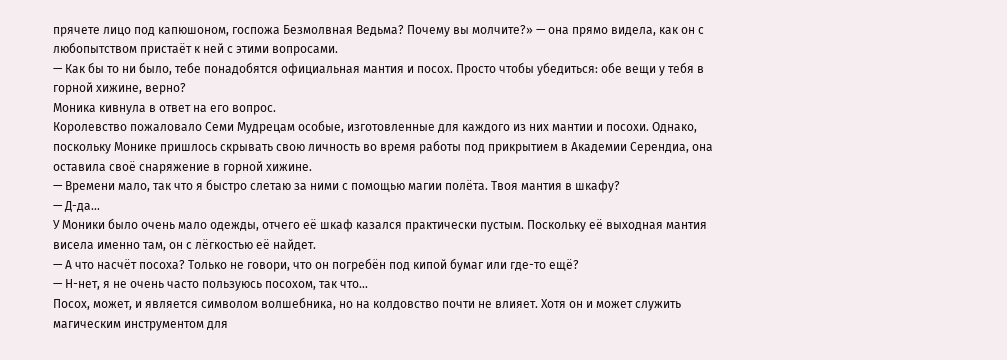прячете лицо под капюшоном, госпожа Безмолвная Ведьма? Почему вы молчите?» — она прямо видела, как он с любопытством пристаёт к ней с этими вопросами.
— Как бы то ни было, тебе понадобятся официальная мантия и посох. Просто чтобы убедиться: обе вещи у тебя в горной хижине, верно?
Моника кивнула в ответ на его вопрос.
Королевство пожаловало Семи Мудрецам особые, изготовленные для каждого из них мантии и посохи. Однако, поскольку Монике пришлось скрывать свою личность во время работы под прикрытием в Академии Серендиа, она оставила своё снаряжение в горной хижине.
— Времени мало, так что я быстро слетаю за ними с помощью магии полёта. Твоя мантия в шкафу?
— Д-да...
У Моники было очень мало одежды, отчего её шкаф казался практически пустым. Поскольку её выходная мантия висела именно там, он с лёгкостью её найдет.
— А что насчёт посоха? Только не говори, что он погребён под кипой бумаг или где-то ещё?
— Н-нет, я не очень часто пользуюсь посохом, так что...
Посох, может, и является символом волшебника, но на колдовство почти не влияет. Хотя он и может служить магическим инструментом для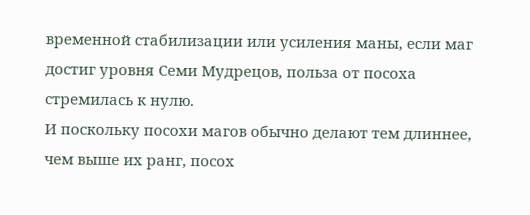временной стабилизации или усиления маны, если маг достиг уровня Семи Мудрецов, польза от посоха стремилась к нулю.
И поскольку посохи магов обычно делают тем длиннее, чем выше их ранг, посох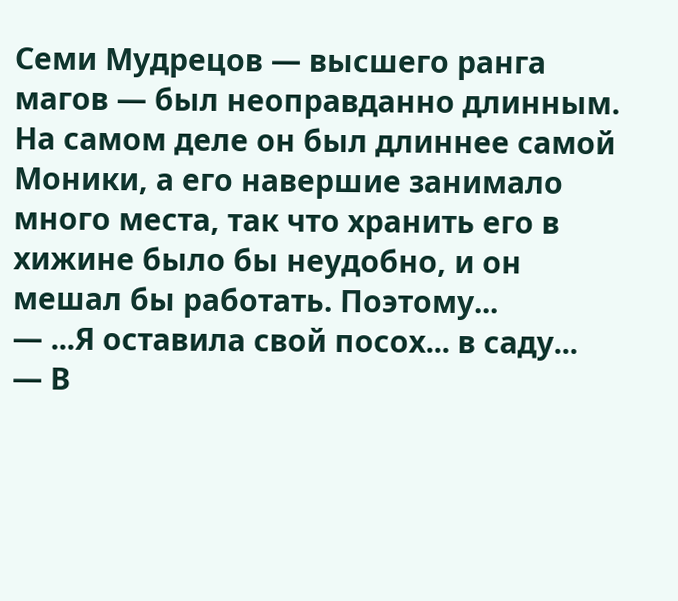Семи Мудрецов — высшего ранга магов — был неоправданно длинным.
На самом деле он был длиннее самой Моники, а его навершие занимало много места, так что хранить его в хижине было бы неудобно, и он мешал бы работать. Поэтому...
— ...Я оставила свой посох... в саду...
— В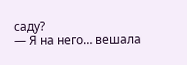саду?
— Я на него… вешала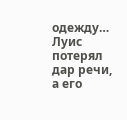одежду…
Луис потерял дар речи, а его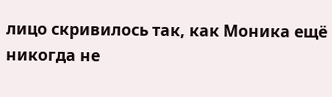лицо скривилось так, как Моника ещё никогда не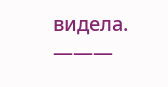видела.
———